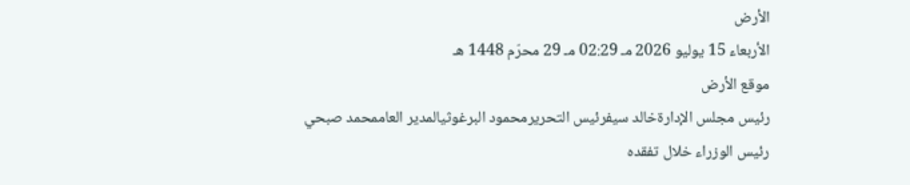الأرض
الأربعاء 15 يوليو 2026 مـ 02:29 مـ 29 محرّم 1448 هـ
موقع الأرض
رئيس مجلس الإدارةخالد سيفرئيس التحريرمحمود البرغوثيالمدير العاممحمد صبحي
رئيس الوزراء خلال تفقده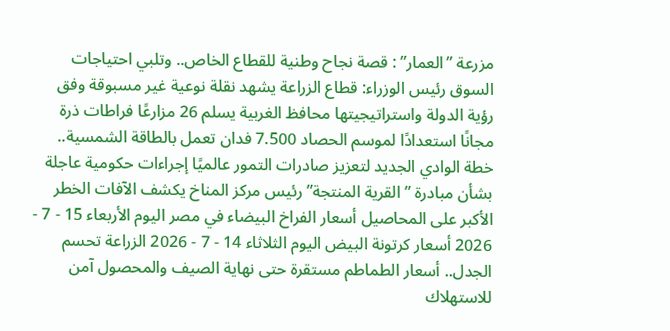مزرعة ”العمار” : قصة نجاح وطنية للقطاع الخاص.. وتلبي احتياجات السوق رئيس الوزراء: قطاع الزراعة يشهد نقلة نوعية غير مسبوقة وفق رؤية الدولة واستراتيجيتها محافظ الغربية يسلم 26 مزارعًا فراطات ذرة مجانًا استعدادًا لموسم الحصاد 7.500 فدان تعمل بالطاقة الشمسية.. خطة الوادي الجديد لتعزيز صادرات التمور عالميًا إجراءات حكومية عاجلة بشأن مبادرة ”القرية المنتجة” رئيس مركز المناخ يكشف الآفات الخطر الأكبر على المحاصيل أسعار الفراخ البيضاء في مصر اليوم الأربعاء 15 - 7 - 2026 أسعار كرتونة البيض اليوم الثلاثاء 14 - 7 - 2026 الزراعة تحسم الجدل.. أسعار الطماطم مستقرة حتى نهاية الصيف والمحصول آمن للاستهلاك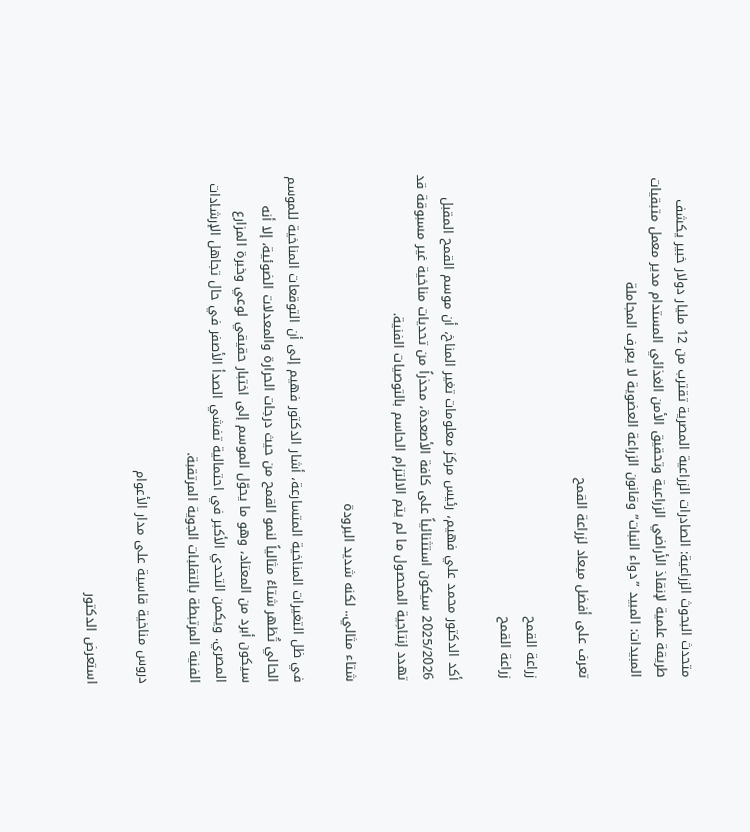متحدث البحوث الزراعية: الصادرات الزراعية المصرية تقترب من 12 مليار دولار خبير يكشف طريقة علمية لإنقاذ الأراضي الزراعية وتحقيق الأمن الغذائي المستدام مدير معمل متبقيات المبيدات: المبيد ”دواء النبات” وقانون الزراعة العضوية لا يعرف المجاملة

تعرف على أفضل ميعاد لزراعة القمح

زراعة القمح
زراعة القمح

أكد الدكتور محمد علي فهيم، رئيس مركز معلومات تغير المناخ، أن موسم القمح المقبل 2025/2026 سيكون استثنائياً على كافة الأصعدة، محذراً من تحديات مناخية غير مسبوقة قد تهدد إنتاجية المحصول ما لم يتم الالتزام الحاسم بالتوصيات الفنية.

شتاء مثالي.. لكنه شديد البرودة

في ظل التغيرات المناخية المتسارعة، أشار الدكتور فهيم إلى أن التوقعات المناخية للموسم الحالي تُظهر شتاءً مثالياً لنمو القمح من حيث درجات الحرارة والمعدلات الضوئية، إلا أنه سيكون أبرد من المعتاد، وهو ما يحوّل الموسم إلى اختبار حقيقي لوعي وخبرة المزارع المصري. ويكمن التحدي الأكبر في احتمالية تفشي الصدأ الأصفر في حال تجاهل الإرشادات الفنية المرتبطة بالتقلبات الجوية المرتقبة.

دروس مناخية قاسية على مدار الأعوام

استعرض الدكتور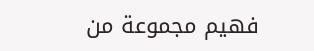فهيم مجموعة من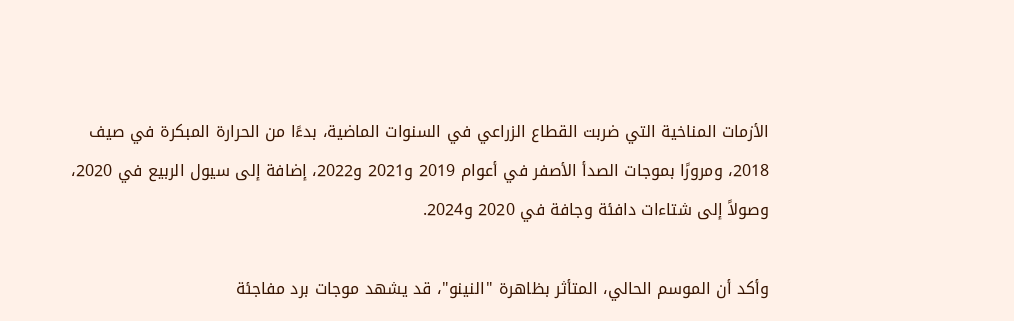الأزمات المناخية التي ضربت القطاع الزراعي في السنوات الماضية، بدءًا من الحرارة المبكرة في صيف 2018، ومرورًا بموجات الصدأ الأصفر في أعوام 2019 و2021 و2022، إضافة إلى سيول الربيع في 2020، وصولاً إلى شتاءات دافئة وجافة في 2020 و2024.

وأكد أن الموسم الحالي، المتأثر بظاهرة "النينو"، قد يشهد موجات برد مفاجئة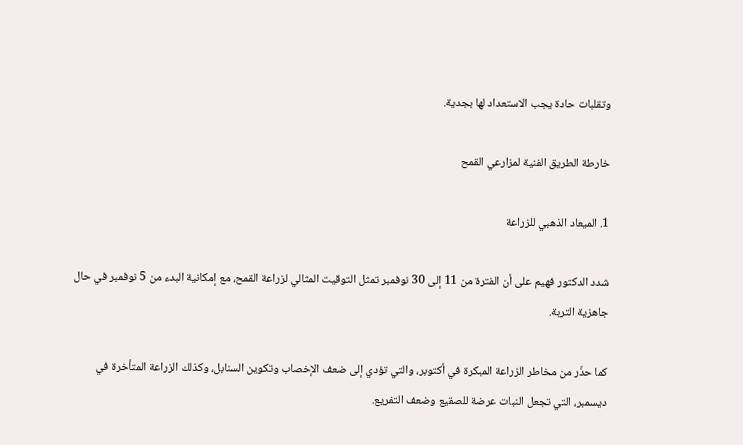وتقلبات حادة يجب الاستعداد لها بجدية.

خارطة الطريق الفنية لمزارعي القمح

1. الميعاد الذهبي للزراعة

شدد الدكتور فهيم على أن الفترة من 11 إلى 30 نوفمبر تمثل التوقيت المثالي لزراعة القمح، مع إمكانية البدء من 5 نوفمبر في حال جاهزية التربة.

كما حذّر من مخاطر الزراعة المبكرة في أكتوبر، والتي تؤدي إلى ضعف الإخصاب وتكوين السنابل، وكذلك الزراعة المتأخرة في ديسمبر، التي تجعل النبات عرضة للصقيع وضعف التفريع.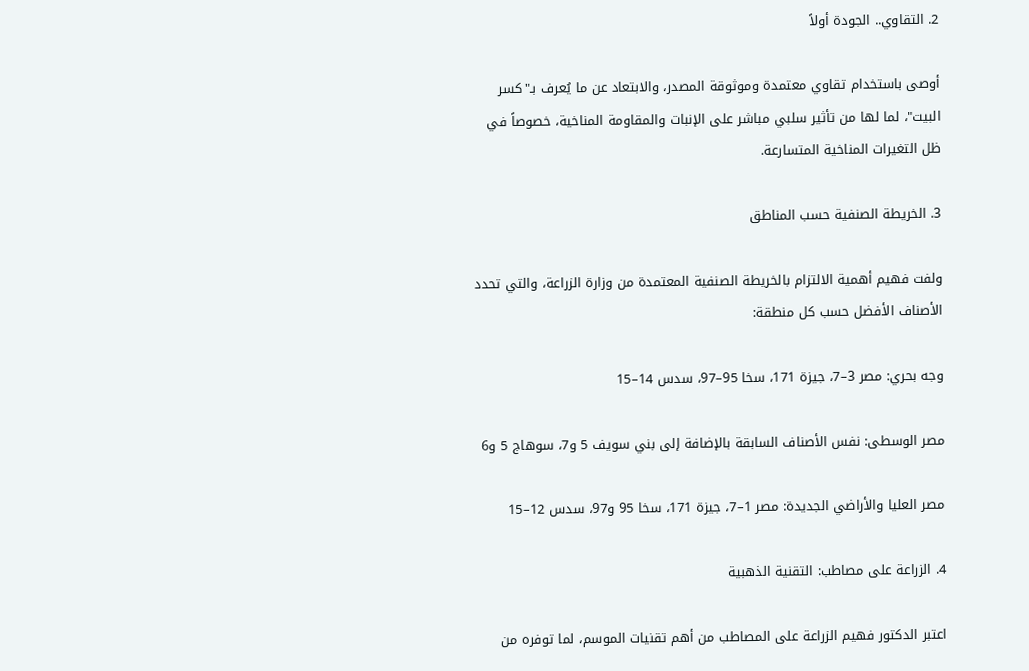2. التقاوي.. الجودة أولاً

أوصى باستخدام تقاوي معتمدة وموثوقة المصدر، والابتعاد عن ما يُعرف بـ"كسر البيت"، لما لها من تأثير سلبي مباشر على الإنبات والمقاومة المناخية، خصوصاً في ظل التغيرات المناخية المتسارعة.

3. الخريطة الصنفية حسب المناطق

ولفت فهيم أهمية الالتزام بالخريطة الصنفية المعتمدة من وزارة الزراعة، والتي تحدد الأصناف الأفضل حسب كل منطقة:

وجه بحري: مصر 3–7، جيزة 171، سخا 95–97، سدس 14–15

مصر الوسطى: نفس الأصناف السابقة بالإضافة إلى بني سويف 5 و7، سوهاج 5 و6

مصر العليا والأراضي الجديدة: مصر 1–7، جيزة 171، سخا 95 و97، سدس 12–15

4. الزراعة على مصاطب: التقنية الذهبية

اعتبر الدكتور فهيم الزراعة على المصاطب من أهم تقنيات الموسم، لما توفره من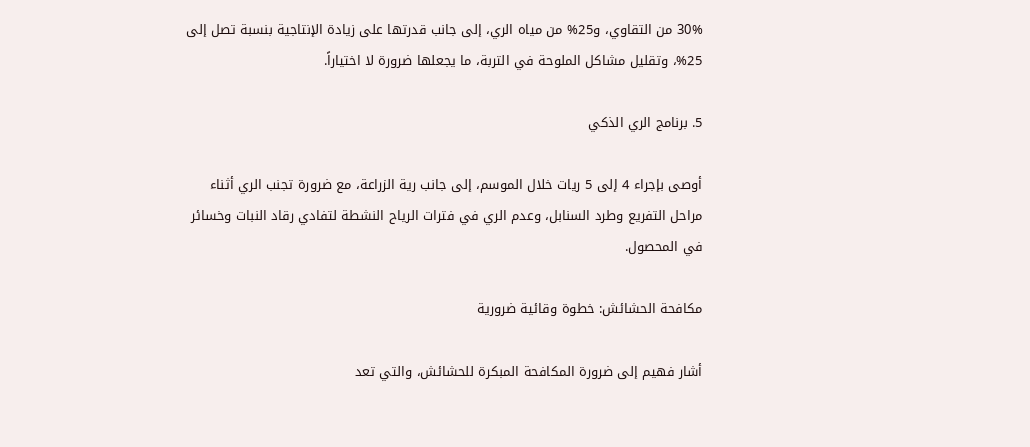30% من التقاوي، و25% من مياه الري، إلى جانب قدرتها على زيادة الإنتاجية بنسبة تصل إلى 25%، وتقليل مشاكل الملوحة في التربة، ما يجعلها ضرورة لا اختياراً.

5. برنامج الري الذكي

أوصى بإجراء 4 إلى 5 ريات خلال الموسم، إلى جانب رية الزراعة، مع ضرورة تجنب الري أثناء مراحل التفريع وطرد السنابل، وعدم الري في فترات الرياح النشطة لتفادي رقاد النبات وخسائر في المحصول.

مكافحة الحشائش: خطوة وقائية ضرورية

أشار فهيم إلى ضرورة المكافحة المبكرة للحشائش، والتي تعد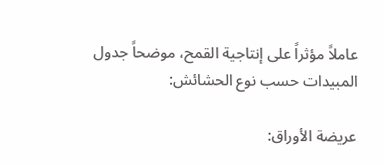عاملاً مؤثراً على إنتاجية القمح، موضحاً جدول المبيدات حسب نوع الحشائش:

عريضة الأوراق: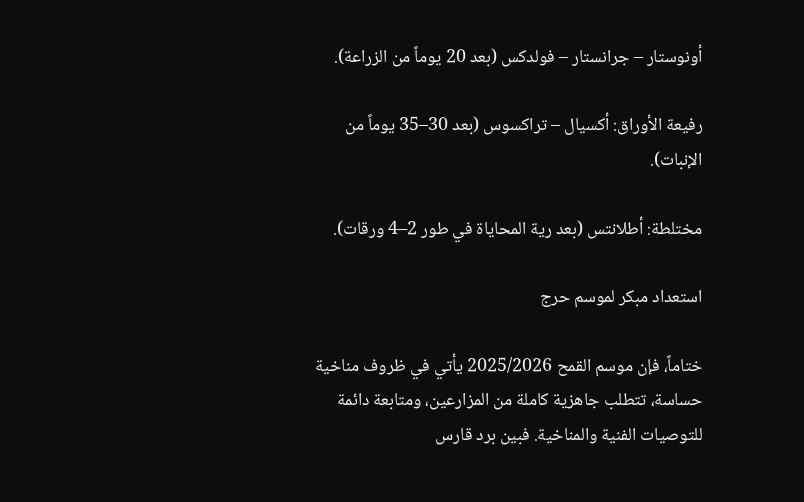أونوستار – جرانستار – فولدكس (بعد 20 يوماً من الزراعة).

رفيعة الأوراق: أكسيال – تراكسوس (بعد 30–35 يوماً من الإنبات).

مختلطة: أطلانتس (بعد رية المحاياة في طور 2–4 ورقات).

استعداد مبكر لموسم حرج

ختاماً، فإن موسم القمح 2025/2026 يأتي في ظروف مناخية حساسة، تتطلب جاهزية كاملة من المزارعين، ومتابعة دائمة للتوصيات الفنية والمناخية. فبين برد قارس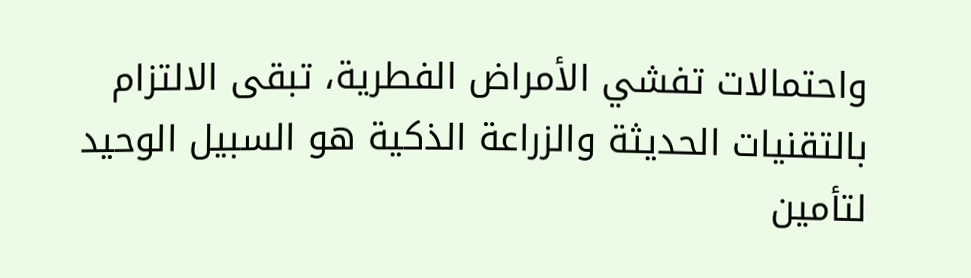واحتمالات تفشي الأمراض الفطرية، تبقى الالتزام بالتقنيات الحديثة والزراعة الذكية هو السبيل الوحيد لتأمين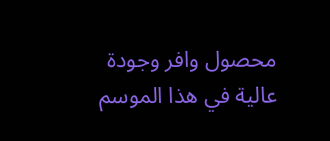محصول وافر وجودة عالية في هذا الموسم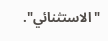"الاستثنائي".